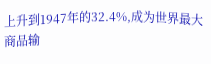上升到1947年的32.4%,成为世界最大商品输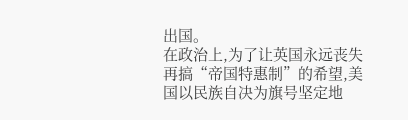出国。
在政治上,为了让英国永远丧失再搞“帝国特惠制”的希望,美国以民族自决为旗号坚定地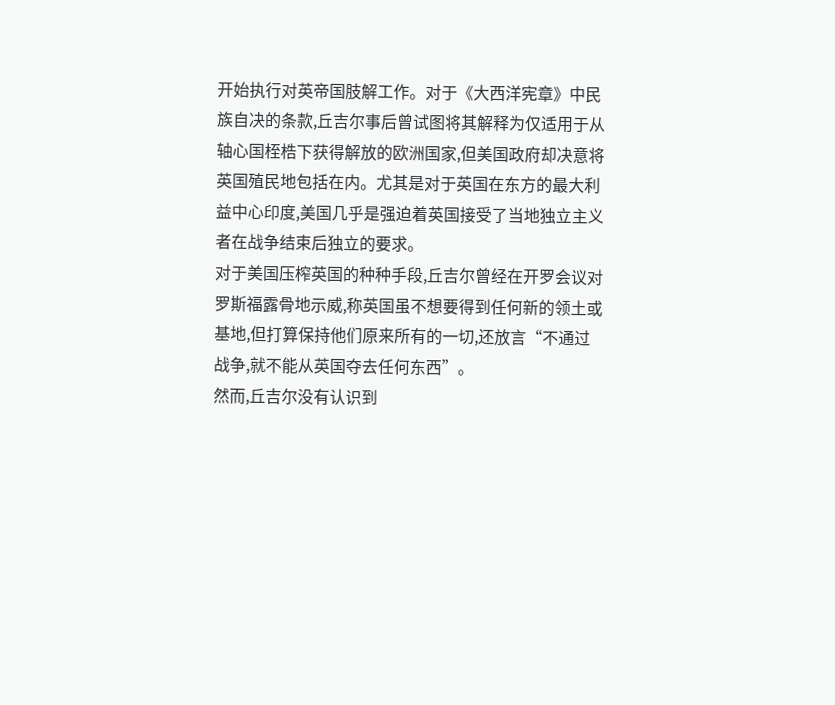开始执行对英帝国肢解工作。对于《大西洋宪章》中民族自决的条款,丘吉尔事后曾试图将其解释为仅适用于从轴心国桎梏下获得解放的欧洲国家,但美国政府却决意将英国殖民地包括在内。尤其是对于英国在东方的最大利益中心印度,美国几乎是强迫着英国接受了当地独立主义者在战争结束后独立的要求。
对于美国压榨英国的种种手段,丘吉尔曾经在开罗会议对罗斯福露骨地示威,称英国虽不想要得到任何新的领土或基地,但打算保持他们原来所有的一切,还放言“不通过战争,就不能从英国夺去任何东西”。
然而,丘吉尔没有认识到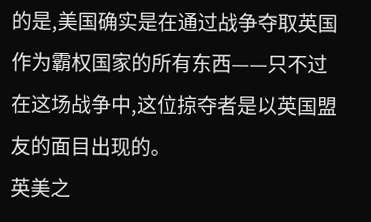的是,美国确实是在通过战争夺取英国作为霸权国家的所有东西——只不过在这场战争中,这位掠夺者是以英国盟友的面目出现的。
英美之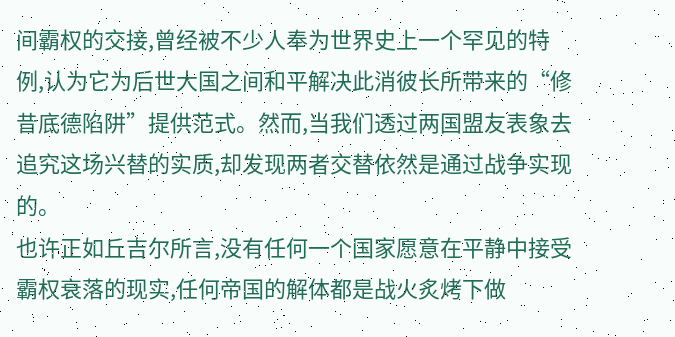间霸权的交接,曾经被不少人奉为世界史上一个罕见的特例,认为它为后世大国之间和平解决此消彼长所带来的“修昔底德陷阱”提供范式。然而,当我们透过两国盟友表象去追究这场兴替的实质,却发现两者交替依然是通过战争实现的。
也许正如丘吉尔所言,没有任何一个国家愿意在平静中接受霸权衰落的现实,任何帝国的解体都是战火炙烤下做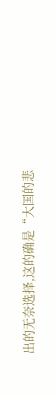出的无奈选择,这的确是“大国的悲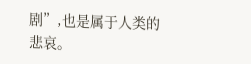剧”,也是属于人类的悲哀。